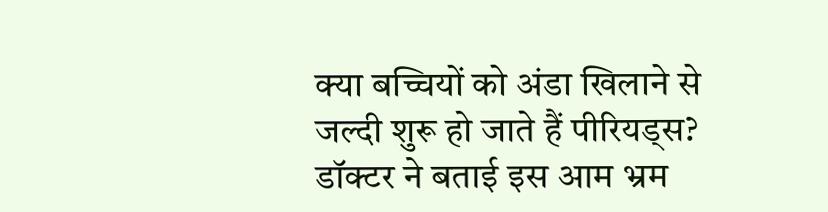क्या बच्चियों को अंडा खिलाने से जल्दी शुरू हो जाते हैं पीरियड्स? डॉक्टर ने बताई इस आम भ्रम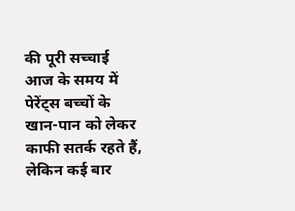की पूरी सच्चाई
आज के समय में पेरेंट्स बच्चों के खान-पान को लेकर काफी सतर्क रहते हैं, लेकिन कई बार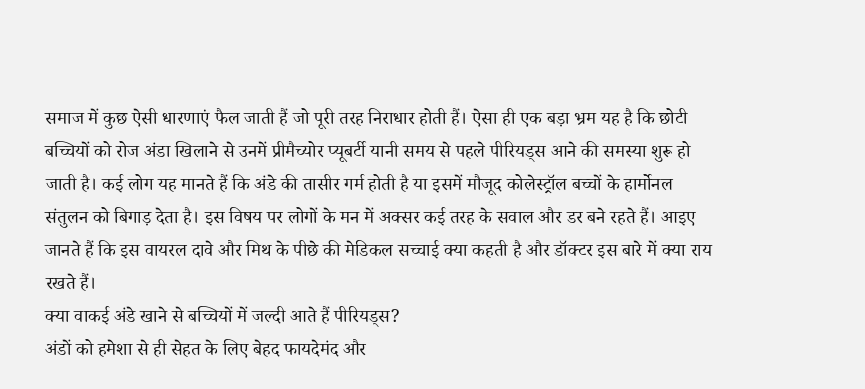समाज में कुछ ऐसी धारणाएं फैल जाती हैं जो पूरी तरह निराधार होती हैं। ऐसा ही एक बड़ा भ्रम यह है कि छोटी बच्चियों को रोज अंडा खिलाने से उनमें प्रीमैच्योर प्यूबर्टी यानी समय से पहले पीरियड्स आने की समस्या शुरू हो जाती है। कई लोग यह मानते हैं कि अंडे की तासीर गर्म होती है या इसमें मौजूद कोलेस्ट्रॉल बच्चों के हार्मोनल संतुलन को बिगाड़ देता है। इस विषय पर लोगों के मन में अक्सर कई तरह के सवाल और डर बने रहते हैं। आइए जानते हैं कि इस वायरल दावे और मिथ के पीछे की मेडिकल सच्चाई क्या कहती है और डॉक्टर इस बारे में क्या राय रखते हैं।
क्या वाकई अंडे खाने से बच्चियों में जल्दी आते हैं पीरियड्स?
अंडों को हमेशा से ही सेहत के लिए बेहद फायदेमंद और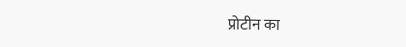प्रोटीन का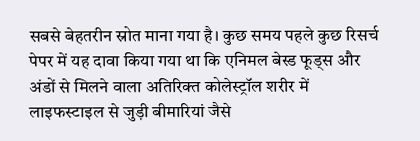सबसे बेहतरीन स्रोत माना गया है। कुछ समय पहले कुछ रिसर्च पेपर में यह दावा किया गया था कि एनिमल बेस्ड फूड्स और अंडों से मिलने वाला अतिरिक्त कोलेस्ट्रॉल शरीर में लाइफस्टाइल से जुड़ी बीमारियां जैसे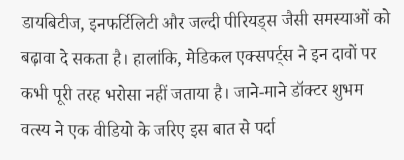डायबिटीज, इनफर्टिलिटी और जल्दी पीरियड्स जैसी समस्याओं को बढ़ावा दे सकता है। हालांकि, मेडिकल एक्सपर्ट्स ने इन दावों पर कभी पूरी तरह भरोसा नहीं जताया है। जाने-माने डॉक्टर शुभम वत्स्य ने एक वीडियो के जरिए इस बात से पर्दा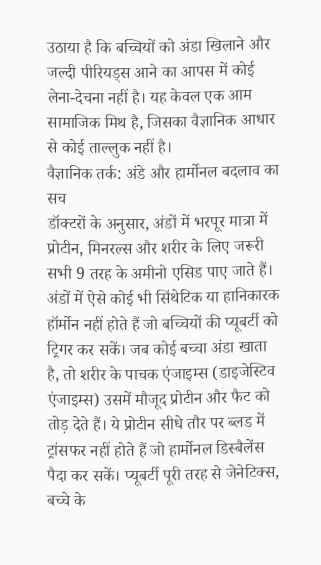उठाया है कि बच्चियों को अंडा खिलाने और जल्दी पीरियड्स आने का आपस में कोई लेना-देचना नहीं है। यह केवल एक आम सामाजिक मिथ है, जिसका वैज्ञानिक आधार से कोई ताल्लुक नहीं है।
वैज्ञानिक तर्क: अंडे और हार्मोनल बदलाव का सच
डॉक्टरों के अनुसार, अंडों में भरपूर मात्रा में प्रोटीन, मिनरल्स और शरीर के लिए जरूरी सभी 9 तरह के अमीनो एसिड पाए जाते हैं। अंडों में ऐसे कोई भी सिंथेटिक या हानिकारक हॉर्मोन नहीं होते हैं जो बच्चियों की प्यूबर्टी को ट्रिगर कर सकें। जब कोई बच्चा अंडा खाता है, तो शरीर के पाचक एंजाइम्स (डाइजेस्टिव एंजाइम्स) उसमें मौजूद प्रोटीन और फैट को तोड़ देते हैं। ये प्रोटीन सीधे तौर पर ब्लड में ट्रांसफर नहीं होते हैं जो हार्मोनल डिस्बैलेंस पैदा कर सकें। प्यूबर्टी पूरी तरह से जेनेटिक्स, बच्चे के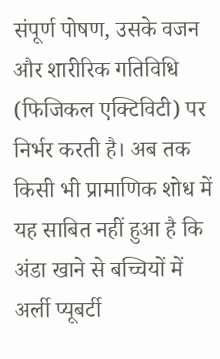संपूर्ण पोषण, उसके वजन और शारीरिक गतिविधि (फिजिकल एक्टिविटी) पर निर्भर करती है। अब तक किसी भी प्रामाणिक शोध में यह साबित नहीं हुआ है कि अंडा खाने से बच्चियों में अर्ली प्यूबर्टी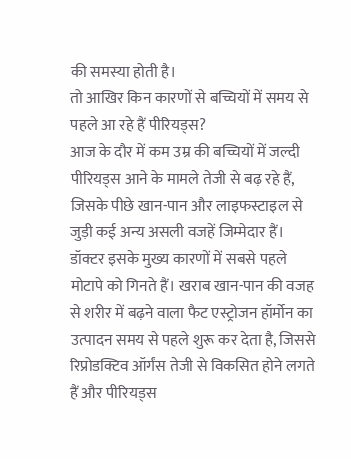की समस्या होती है।
तो आखिर किन कारणों से बच्चियों में समय से पहले आ रहे हैं पीरियड्स?
आज के दौर में कम उम्र की बच्चियों में जल्दी पीरियड्स आने के मामले तेजी से बढ़ रहे हैं, जिसके पीछे खान-पान और लाइफस्टाइल से जुड़ी कई अन्य असली वजहें जिम्मेदार हैं। डॉक्टर इसके मुख्य कारणों में सबसे पहले मोटापे को गिनते हैं। खराब खान-पान की वजह से शरीर में बढ़ने वाला फैट एस्ट्रोजन हॉर्मोन का उत्पादन समय से पहले शुरू कर देता है, जिससे रिप्रोडक्टिव ऑर्गंस तेजी से विकसित होने लगते हैं और पीरियड्स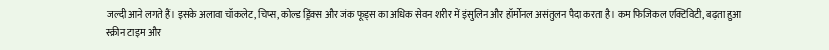जल्दी आने लगते हैं। इसके अलावा चॉकलेट, चिप्स, कोल्ड ड्रिंक्स और जंक फूड्स का अधिक सेवन शरीर में इंसुलिन और हॉर्मोनल असंतुलन पैदा करता है। कम फिजिकल एक्टिविटी, बढ़ता हुआ स्क्रीन टाइम और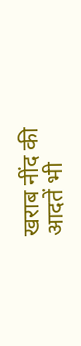खराब नींद की आदतें भी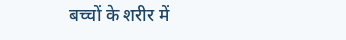बच्चों के शरीर में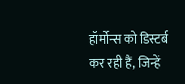हॉर्मोन्स को डिस्टर्ब कर रही हैं, जिन्हें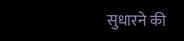सुधारने की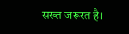सख्त जरूरत है।